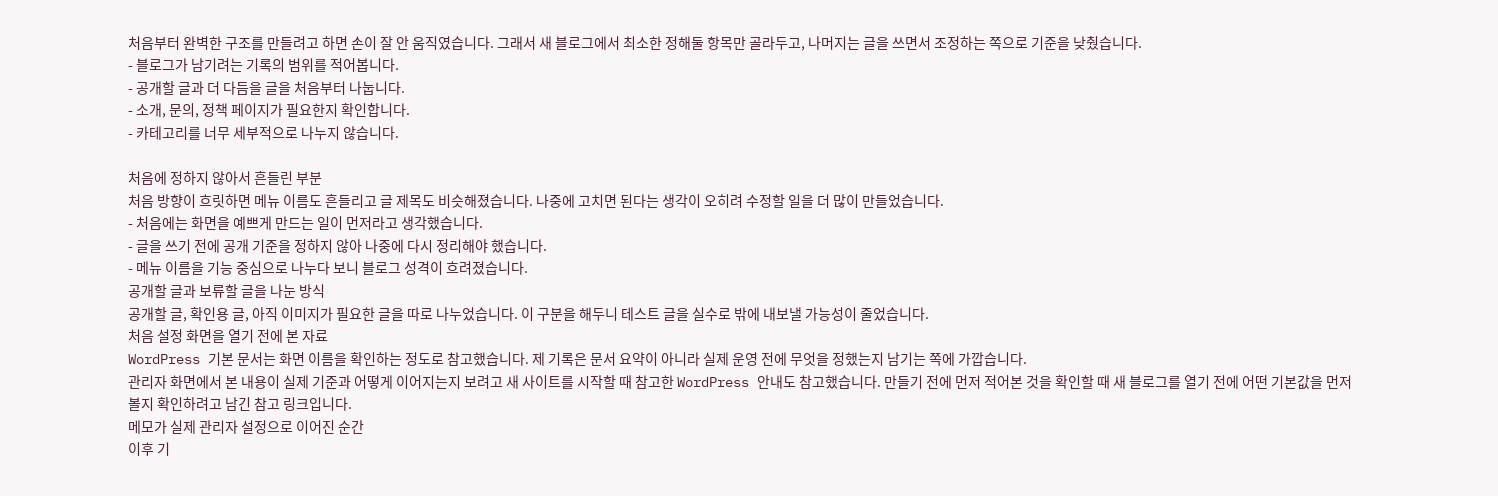처음부터 완벽한 구조를 만들려고 하면 손이 잘 안 움직였습니다. 그래서 새 블로그에서 최소한 정해둘 항목만 골라두고, 나머지는 글을 쓰면서 조정하는 쪽으로 기준을 낮췄습니다.
- 블로그가 남기려는 기록의 범위를 적어봅니다.
- 공개할 글과 더 다듬을 글을 처음부터 나눕니다.
- 소개, 문의, 정책 페이지가 필요한지 확인합니다.
- 카테고리를 너무 세부적으로 나누지 않습니다.

처음에 정하지 않아서 흔들린 부분
처음 방향이 흐릿하면 메뉴 이름도 흔들리고 글 제목도 비슷해졌습니다. 나중에 고치면 된다는 생각이 오히려 수정할 일을 더 많이 만들었습니다.
- 처음에는 화면을 예쁘게 만드는 일이 먼저라고 생각했습니다.
- 글을 쓰기 전에 공개 기준을 정하지 않아 나중에 다시 정리해야 했습니다.
- 메뉴 이름을 기능 중심으로 나누다 보니 블로그 성격이 흐려졌습니다.
공개할 글과 보류할 글을 나눈 방식
공개할 글, 확인용 글, 아직 이미지가 필요한 글을 따로 나누었습니다. 이 구분을 해두니 테스트 글을 실수로 밖에 내보낼 가능성이 줄었습니다.
처음 설정 화면을 열기 전에 본 자료
WordPress 기본 문서는 화면 이름을 확인하는 정도로 참고했습니다. 제 기록은 문서 요약이 아니라 실제 운영 전에 무엇을 정했는지 남기는 쪽에 가깝습니다.
관리자 화면에서 본 내용이 실제 기준과 어떻게 이어지는지 보려고 새 사이트를 시작할 때 참고한 WordPress 안내도 참고했습니다. 만들기 전에 먼저 적어본 것을 확인할 때 새 블로그를 열기 전에 어떤 기본값을 먼저 볼지 확인하려고 남긴 참고 링크입니다.
메모가 실제 관리자 설정으로 이어진 순간
이후 기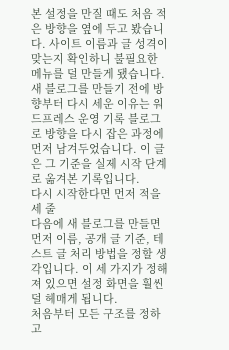본 설정을 만질 때도 처음 적은 방향을 옆에 두고 봤습니다. 사이트 이름과 글 성격이 맞는지 확인하니 불필요한 메뉴를 덜 만들게 됐습니다.
새 블로그를 만들기 전에 방향부터 다시 세운 이유는 워드프레스 운영 기록 블로그로 방향을 다시 잡은 과정에 먼저 남겨두었습니다. 이 글은 그 기준을 실제 시작 단계로 옮겨본 기록입니다.
다시 시작한다면 먼저 적을 세 줄
다음에 새 블로그를 만들면 먼저 이름, 공개 글 기준, 테스트 글 처리 방법을 정할 생각입니다. 이 세 가지가 정해져 있으면 설정 화면을 훨씬 덜 헤매게 됩니다.
처음부터 모든 구조를 정하고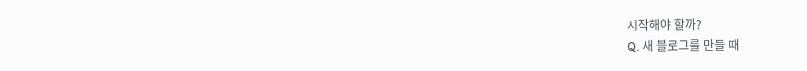시작해야 할까?
Q. 새 블로그를 만들 때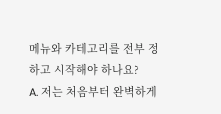메뉴와 카테고리를 전부 정하고 시작해야 하나요?
A. 저는 처음부터 완벽하게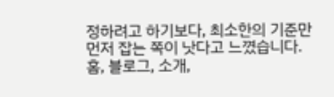정하려고 하기보다, 최소한의 기준만 먼저 잡는 쪽이 낫다고 느꼈습니다. 홈, 블로그, 소개,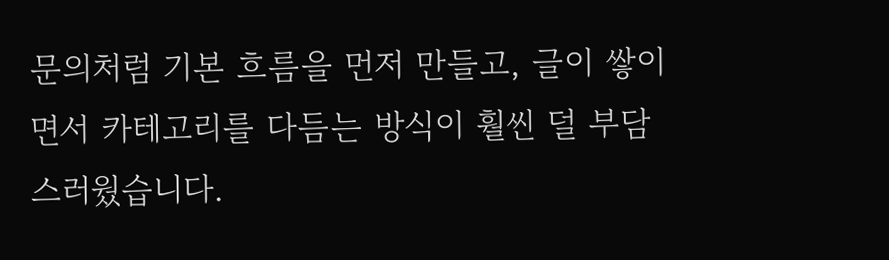문의처럼 기본 흐름을 먼저 만들고, 글이 쌓이면서 카테고리를 다듬는 방식이 훨씬 덜 부담스러웠습니다.